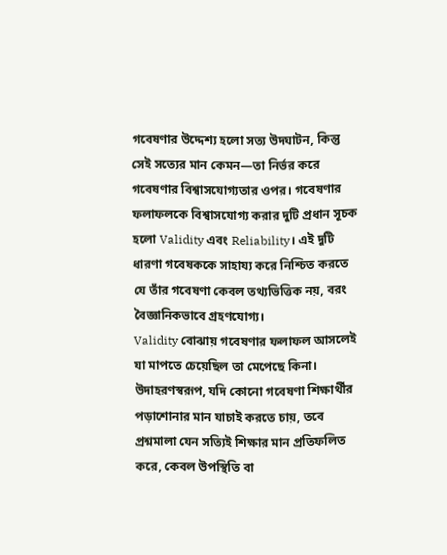গবেষণার উদ্দেশ্য হলো সত্য উদঘাটন, কিন্তু সেই সত্যের মান কেমন—তা নির্ভর করে গবেষণার বিশ্বাসযোগ্যতার ওপর। গবেষণার ফলাফলকে বিশ্বাসযোগ্য করার দুটি প্রধান সূচক হলো Validity এবং Reliability। এই দুটি ধারণা গবেষককে সাহায্য করে নিশ্চিত করতে যে তাঁর গবেষণা কেবল তথ্যভিত্তিক নয়, বরং বৈজ্ঞানিকভাবে গ্রহণযোগ্য।
Validity বোঝায় গবেষণার ফলাফল আসলেই যা মাপতে চেয়েছিল তা মেপেছে কিনা। উদাহরণস্বরূপ, যদি কোনো গবেষণা শিক্ষার্থীর পড়াশোনার মান যাচাই করতে চায়, তবে প্রশ্নমালা যেন সত্যিই শিক্ষার মান প্রতিফলিত করে, কেবল উপস্থিতি বা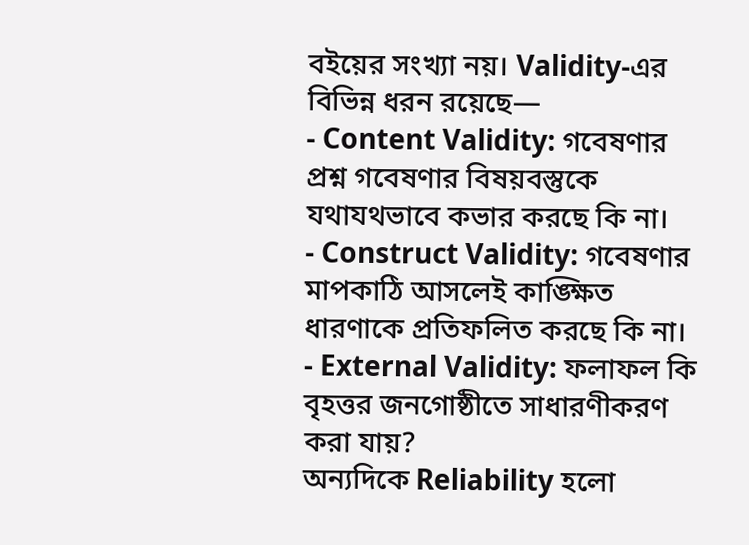বইয়ের সংখ্যা নয়। Validity-এর বিভিন্ন ধরন রয়েছে—
- Content Validity: গবেষণার প্রশ্ন গবেষণার বিষয়বস্তুকে যথাযথভাবে কভার করছে কি না।
- Construct Validity: গবেষণার মাপকাঠি আসলেই কাঙ্ক্ষিত ধারণাকে প্রতিফলিত করছে কি না।
- External Validity: ফলাফল কি বৃহত্তর জনগোষ্ঠীতে সাধারণীকরণ করা যায়?
অন্যদিকে Reliability হলো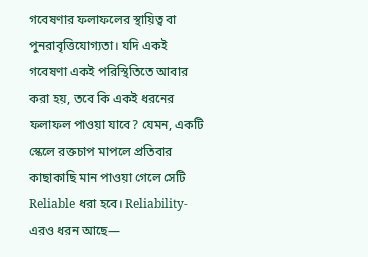গবেষণার ফলাফলের স্থায়িত্ব বা পুনরাবৃত্তিযোগ্যতা। যদি একই গবেষণা একই পরিস্থিতিতে আবার করা হয়, তবে কি একই ধরনের ফলাফল পাওয়া যাবে? যেমন, একটি স্কেলে রক্তচাপ মাপলে প্রতিবার কাছাকাছি মান পাওয়া গেলে সেটি Reliable ধরা হবে। Reliability-এরও ধরন আছে—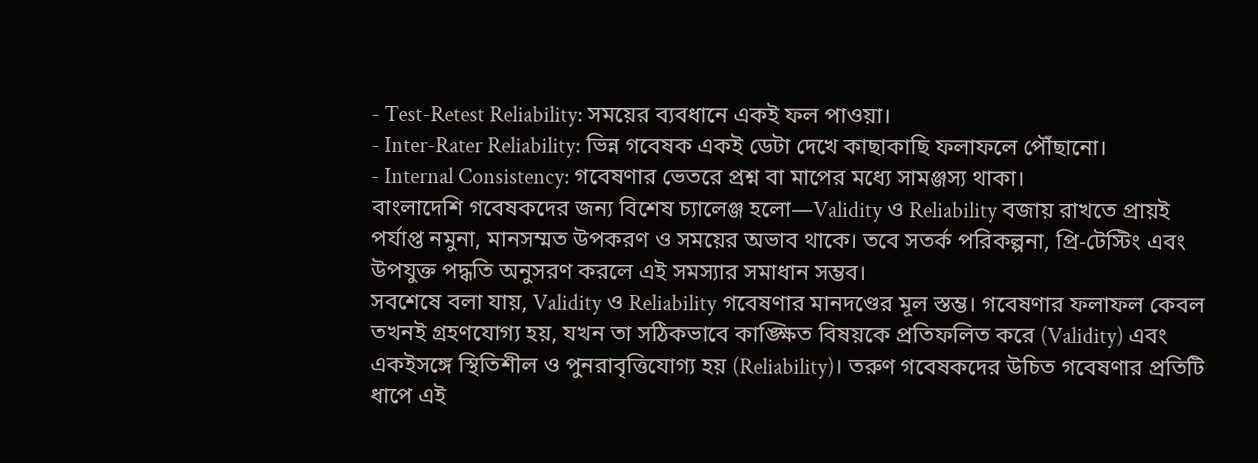- Test-Retest Reliability: সময়ের ব্যবধানে একই ফল পাওয়া।
- Inter-Rater Reliability: ভিন্ন গবেষক একই ডেটা দেখে কাছাকাছি ফলাফলে পৌঁছানো।
- Internal Consistency: গবেষণার ভেতরে প্রশ্ন বা মাপের মধ্যে সামঞ্জস্য থাকা।
বাংলাদেশি গবেষকদের জন্য বিশেষ চ্যালেঞ্জ হলো—Validity ও Reliability বজায় রাখতে প্রায়ই পর্যাপ্ত নমুনা, মানসম্মত উপকরণ ও সময়ের অভাব থাকে। তবে সতর্ক পরিকল্পনা, প্রি-টেস্টিং এবং উপযুক্ত পদ্ধতি অনুসরণ করলে এই সমস্যার সমাধান সম্ভব।
সবশেষে বলা যায়, Validity ও Reliability গবেষণার মানদণ্ডের মূল স্তম্ভ। গবেষণার ফলাফল কেবল তখনই গ্রহণযোগ্য হয়, যখন তা সঠিকভাবে কাঙ্ক্ষিত বিষয়কে প্রতিফলিত করে (Validity) এবং একইসঙ্গে স্থিতিশীল ও পুনরাবৃত্তিযোগ্য হয় (Reliability)। তরুণ গবেষকদের উচিত গবেষণার প্রতিটি ধাপে এই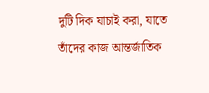দুটি দিক যাচাই করা, যাতে তাঁদের কাজ আন্তর্জাতিক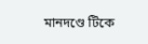মানদণ্ডে টিকে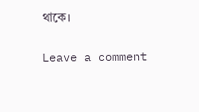থাকে।

Leave a comment